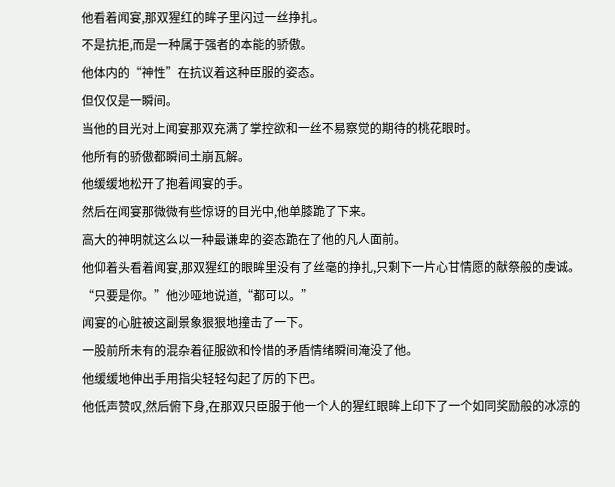他看着闻宴,那双猩红的眸子里闪过一丝挣扎。
不是抗拒,而是一种属于强者的本能的骄傲。
他体内的“神性”在抗议着这种臣服的姿态。
但仅仅是一瞬间。
当他的目光对上闻宴那双充满了掌控欲和一丝不易察觉的期待的桃花眼时。
他所有的骄傲都瞬间土崩瓦解。
他缓缓地松开了抱着闻宴的手。
然后在闻宴那微微有些惊讶的目光中,他单膝跪了下来。
高大的神明就这么以一种最谦卑的姿态跪在了他的凡人面前。
他仰着头看着闻宴,那双猩红的眼眸里没有了丝毫的挣扎,只剩下一片心甘情愿的献祭般的虔诚。
“只要是你。”他沙哑地说道,“都可以。”
闻宴的心脏被这副景象狠狠地撞击了一下。
一股前所未有的混杂着征服欲和怜惜的矛盾情绪瞬间淹没了他。
他缓缓地伸出手用指尖轻轻勾起了厉的下巴。
他低声赞叹,然后俯下身,在那双只臣服于他一个人的猩红眼眸上印下了一个如同奖励般的冰凉的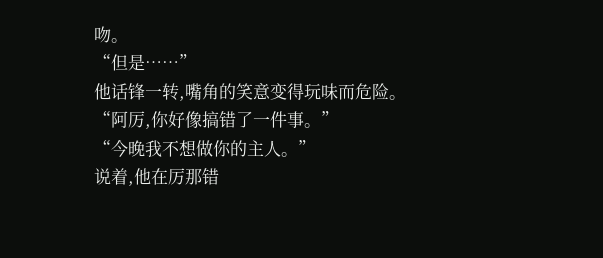吻。
“但是……”
他话锋一转,嘴角的笑意变得玩味而危险。
“阿厉,你好像搞错了一件事。”
“今晚我不想做你的主人。”
说着,他在厉那错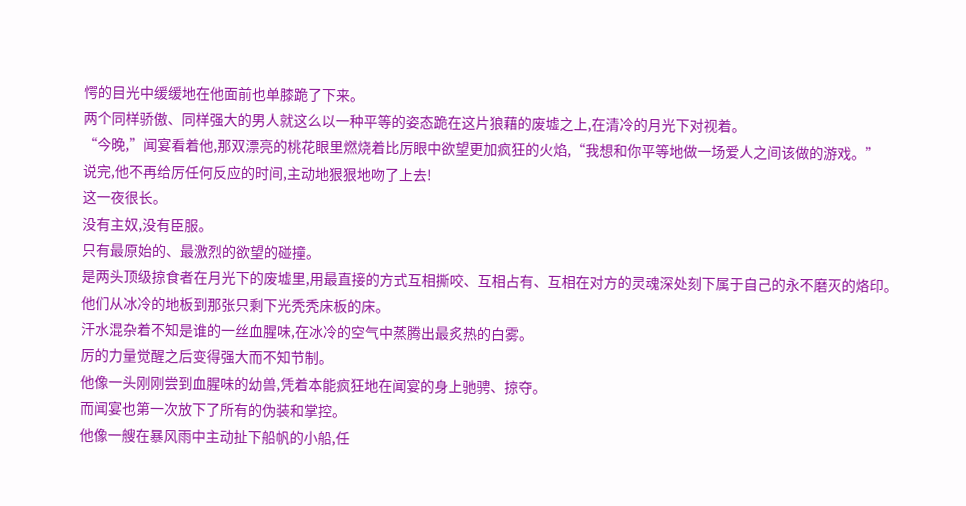愕的目光中缓缓地在他面前也单膝跪了下来。
两个同样骄傲、同样强大的男人就这么以一种平等的姿态跪在这片狼藉的废墟之上,在清冷的月光下对视着。
“今晚,”闻宴看着他,那双漂亮的桃花眼里燃烧着比厉眼中欲望更加疯狂的火焰,“我想和你平等地做一场爱人之间该做的游戏。”
说完,他不再给厉任何反应的时间,主动地狠狠地吻了上去!
这一夜很长。
没有主奴,没有臣服。
只有最原始的、最激烈的欲望的碰撞。
是两头顶级掠食者在月光下的废墟里,用最直接的方式互相撕咬、互相占有、互相在对方的灵魂深处刻下属于自己的永不磨灭的烙印。
他们从冰冷的地板到那张只剩下光秃秃床板的床。
汗水混杂着不知是谁的一丝血腥味,在冰冷的空气中蒸腾出最炙热的白雾。
厉的力量觉醒之后变得强大而不知节制。
他像一头刚刚尝到血腥味的幼兽,凭着本能疯狂地在闻宴的身上驰骋、掠夺。
而闻宴也第一次放下了所有的伪装和掌控。
他像一艘在暴风雨中主动扯下船帆的小船,任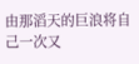由那滔天的巨浪将自己一次又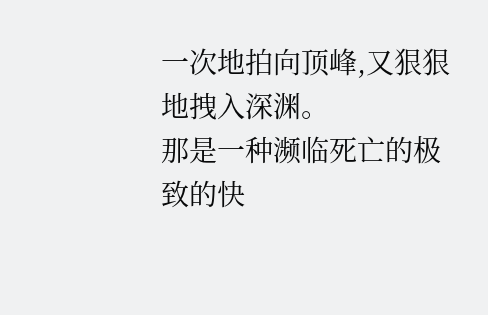一次地拍向顶峰,又狠狠地拽入深渊。
那是一种濒临死亡的极致的快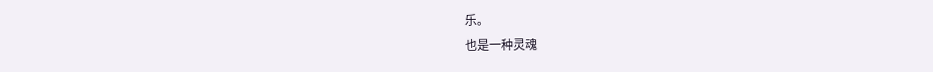乐。
也是一种灵魂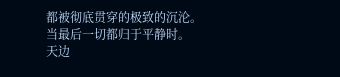都被彻底贯穿的极致的沉沦。
当最后一切都归于平静时。
天边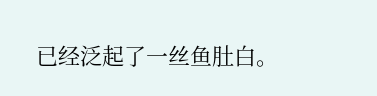已经泛起了一丝鱼肚白。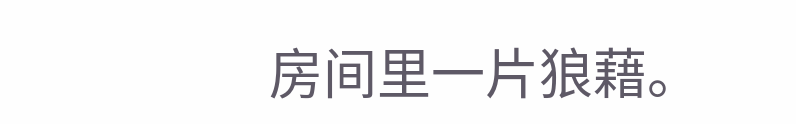房间里一片狼藉。